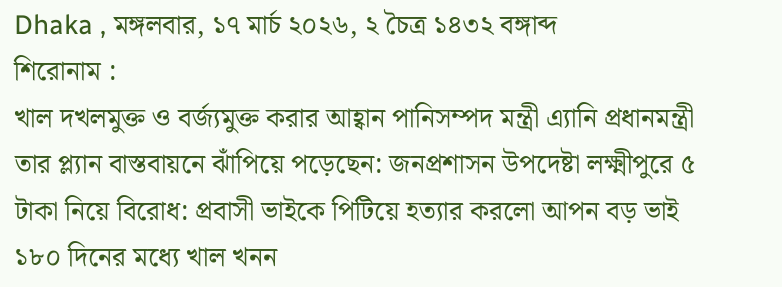Dhaka , মঙ্গলবার, ১৭ মার্চ ২০২৬, ২ চৈত্র ১৪৩২ বঙ্গাব্দ
শিরোনাম :
খাল দখলমুক্ত ও বর্জ্যমুক্ত করার আহ্বান পানিসম্পদ মন্ত্রী এ্যানি প্রধানমন্ত্রী তার প্ল্যান বাস্তবায়নে ঝাঁপিয়ে পড়েছেন: জনপ্রশাসন উপদেষ্টা লক্ষ্মীপুরে ৫ টাকা নিয়ে বিরোধ: প্রবাসী ভাইকে পিটিয়ে হত্যার করলো আপন বড় ভাই ১৮০ দিনের মধ্যে খাল খনন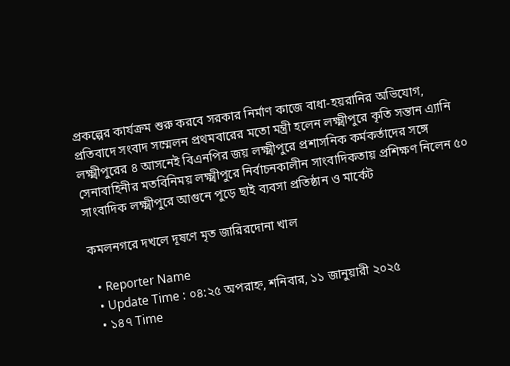প্রকল্পের কার্যক্রম শুরু করবে সরকার নির্মাণ কাজে বাধা-হয়রানির অভিযোগ, প্রতিবাদে সংবাদ সম্মেলন প্রথমবারের মতো মন্ত্রী হলেন লক্ষ্মীপুরে কৃতি সন্তান এ্যানি লক্ষ্মীপুরের ৪ আসনেই বিএনপির জয় লক্ষ্মীপুরে প্রশাসনিক কর্মকর্তাদের সঙ্গে সেনাবাহিনীর মতবিনিময় লক্ষ্মীপুরে নির্বাচনকালীন সাংবাদিকতায় প্রশিক্ষণ নিলেন ৫০ সাংবাদিক লক্ষ্মীপুরে আগুনে পুড়ে ছাই ব্যবসা প্রতিষ্ঠান ও মার্কেট

কমলনগরে দখলে দূষণে মৃত জারিরদোনা খাল

  • Reporter Name
  • Update Time : ০৪:২৫ অপরাহ্ন, শনিবার, ১১ জানুয়ারী ২০২৫
  • ১৪৭ Time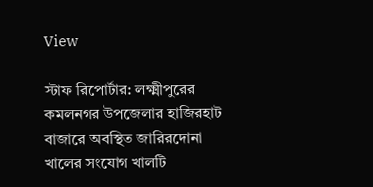View

স্টাফ রিপোর্টার: লক্ষ্মীপুরের কমলনগর উপজেলার হাজিরহাট বাজারে অবস্থিত জারিরদোনা খালের সংযোগ খালটি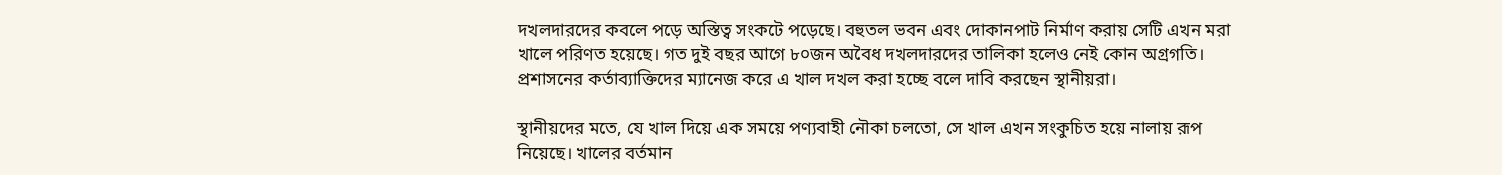দখলদারদের কবলে পড়ে অস্তিত্ব সংকটে পড়েছে। বহুতল ভবন এবং দোকানপাট নির্মাণ করায় সেটি এখন মরা খালে পরিণত হয়েছে। গত দুই বছর আগে ৮০জন অবৈধ দখলদারদের তালিকা হলেও নেই কোন অগ্রগতি। প্রশাসনের কর্তাব্যাক্তিদের ম্যানেজ করে এ খাল দখল করা হচ্ছে বলে দাবি করছেন স্থানীয়রা।

স্থানীয়দের মতে, যে খাল দিয়ে এক সময়ে পণ্যবাহী নৌকা চলতো, সে খাল এখন সংকুচিত হয়ে নালায় রূপ নিয়েছে। খালের বর্তমান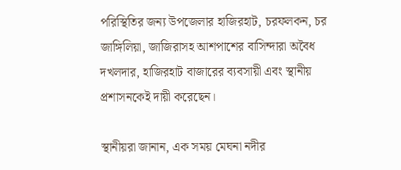পরিস্থিতির জন্য উপজেলার হাজিরহাট, চরফলকন, চর জাঙ্গিলিয়া, জাজিরাসহ আশপাশের বাসিন্দারা অবৈধ দখলদার, হাজিরহাট বাজারের ব্যবসায়ী এবং স্থানীয় প্রশাসনকেই দায়ী করেছেন।

স্থানীয়রা জানান, এক সময় মেঘনা নদীর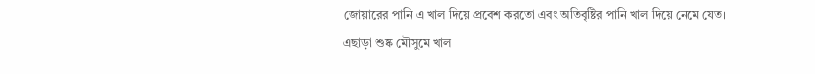জোয়ারের পানি এ খাল দিয়ে প্রবেশ করতো এবং অতিবৃষ্টির পানি খাল দিয়ে নেমে যেত। এছাড়া শুষ্ক মৌসুমে খাল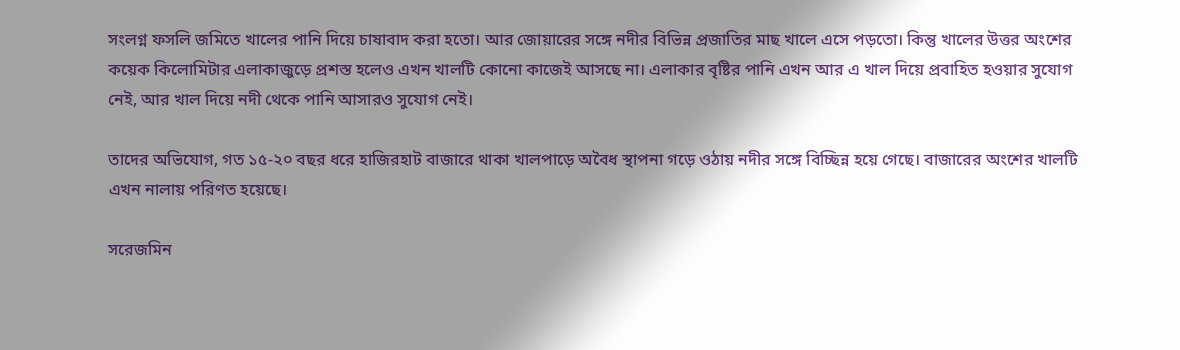সংলগ্ন ফসলি জমিতে খালের পানি দিয়ে চাষাবাদ করা হতো। আর জোয়ারের সঙ্গে নদীর বিভিন্ন প্রজাতির মাছ খালে এসে পড়তো। কিন্তু খালের উত্তর অংশের কয়েক কিলোমিটার এলাকাজুড়ে প্রশস্ত হলেও এখন খালটি কোনো কাজেই আসছে না। এলাকার বৃষ্টির পানি এখন আর এ খাল দিয়ে প্রবাহিত হওয়ার সুযোগ নেই, আর খাল দিয়ে নদী থেকে পানি আসারও সুযোগ নেই।

তাদের অভিযোগ, গত ১৫-২০ বছর ধরে হাজিরহাট বাজারে থাকা খালপাড়ে অবৈধ স্থাপনা গড়ে ওঠায় নদীর সঙ্গে বিচ্ছিন্ন হয়ে গেছে। বাজারের অংশের খালটি এখন নালায় পরিণত হয়েছে।

সরেজমিন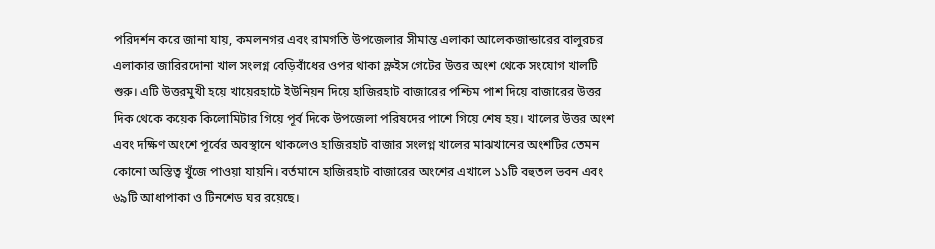পরিদর্শন করে জানা যায়, কমলনগর এবং রামগতি উপজেলার সীমান্ত এলাকা আলেকজান্ডারের বালুরচর এলাকার জারিরদোনা খাল সংলগ্ন বেড়িবাঁধের ওপর থাকা স্লুইস গেটের উত্তর অংশ থেকে সংযোগ খালটি শুরু। এটি উত্তরমুখী হয়ে খায়েরহাটে ইউনিয়ন দিয়ে হাজিরহাট বাজারের পশ্চিম পাশ দিয়ে বাজারের উত্তর দিক থেকে কয়েক কিলোমিটার গিয়ে পূর্ব দিকে উপজেলা পরিষদের পাশে গিয়ে শেষ হয়। খালের উত্তর অংশ এবং দক্ষিণ অংশে পূর্বের অবস্থানে থাকলেও হাজিরহাট বাজার সংলগ্ন খালের মাঝখানের অংশটির তেমন কোনো অস্তিত্ব খুঁজে পাওয়া যায়নি। বর্তমানে হাজিরহাট বাজারের অংশের এখালে ১১টি বহুতল ভবন এবং ৬৯টি আধাপাকা ও টিনশেড ঘর রয়েছে।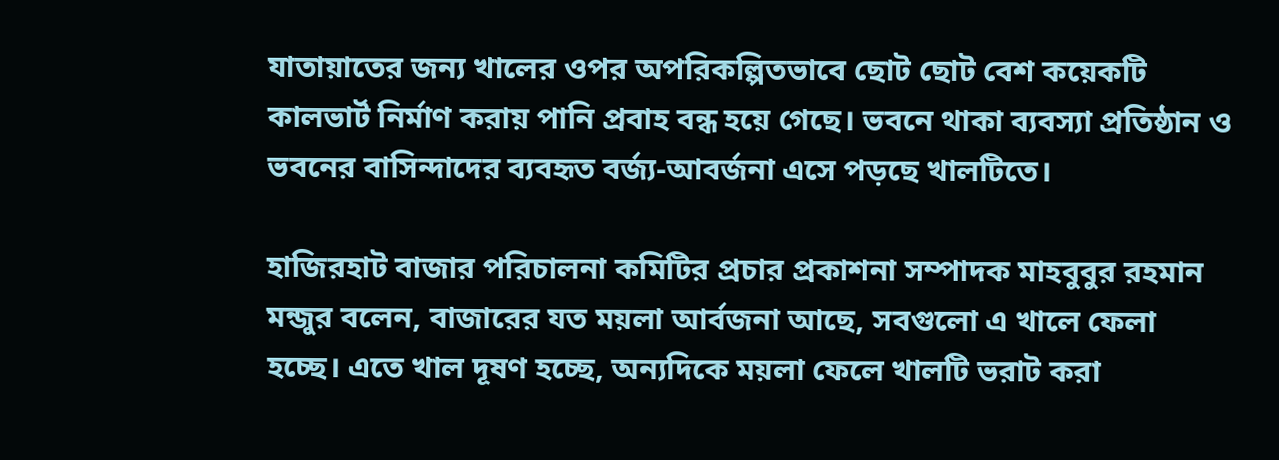যাতায়াতের জন্য খালের ওপর অপরিকল্পিতভাবে ছোট ছোট বেশ কয়েকটি কালভার্ট নির্মাণ করায় পানি প্রবাহ বন্ধ হয়ে গেছে। ভবনে থাকা ব্যবস্যা প্রতিষ্ঠান ও ভবনের বাসিন্দাদের ব্যবহৃত বর্জ্য-আবর্জনা এসে পড়ছে খালটিতে।

হাজিরহাট বাজার পরিচালনা কমিটির প্রচার প্রকাশনা সম্পাদক মাহবুবুর রহমান মন্জুর বলেন, বাজারের যত ময়লা আর্বজনা আছে, সবগুলো এ খালে ফেলা হচ্ছে। এতে খাল দূষণ হচ্ছে, অন্যদিকে ময়লা ফেলে খালটি ভরাট করা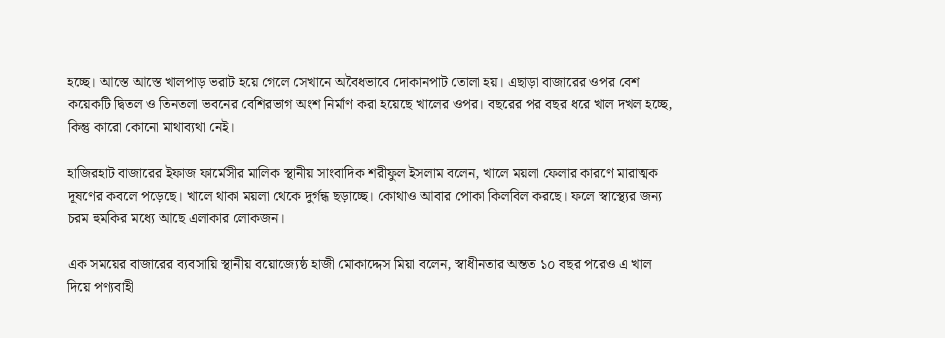হচ্ছে। আস্তে আস্তে খালপাড় ভরাট হয়ে গেলে সেখানে অবৈধভাবে দোকানপাট তোলা হয়। এছাড়া বাজারের ওপর বেশ কয়েকটি দ্বিতল ও তিনতলা ভবনের বেশিরভাগ অংশ নির্মাণ করা হয়েছে খালের ওপর। বছরের পর বছর ধরে খাল দখল হচ্ছে, কিন্তু কারো কোনো মাথাব্যথা নেই।

হাজিরহাট বাজারের ইফাজ ফার্মেসীর মালিক স্থানীয় সাংবাদিক শরীফুল ইসলাম বলেন, খালে ময়লা ফেলার কারণে মারাত্মক দূষণের কবলে পড়েছে। খালে থাকা ময়লা থেকে দুর্গন্ধ ছড়াচ্ছে। কোথাও আবার পোকা কিলবিল করছে। ফলে স্বাস্থ্যের জন্য চরম হুমকির মধ্যে আছে এলাকার লোকজন।

এক সময়ের বাজারের ব্যবসায়ি স্থানীয় বয়োজ্যেষ্ঠ হাজী মোকাদ্দেস মিয়া বলেন, স্বাধীনতার অন্তত ১০ বছর পরেও এ খাল দিয়ে পণ্যবাহী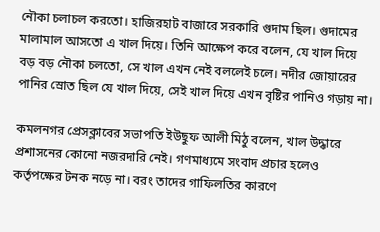নৌকা চলাচল করতো। হাজিরহাট বাজারে সরকারি গুদাম ছিল। গুদামের মালামাল আসতো এ খাল দিয়ে। তিনি আক্ষেপ করে বলেন, যে খাল দিয়ে বড় বড় নৌকা চলতো, সে খাল এখন নেই বললেই চলে। নদীর জোয়ারের পানির স্রোত ছিল যে খাল দিয়ে, সেই খাল দিয়ে এখন বৃষ্টির পানিও গড়ায় না।

কমলনগর প্রেসক্লাবের সভাপতি ইউছুফ আলী মিঠু বলেন, খাল উদ্ধারে প্রশাসনের কোনো নজরদারি নেই। গণমাধ্যমে সংবাদ প্রচার হলেও কর্তৃপক্ষের টনক নড়ে না। বরং তাদের গাফিলতির কারণে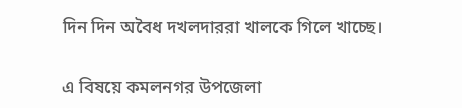দিন দিন অবৈধ দখলদাররা খালকে গিলে খাচ্ছে।

এ বিষয়ে কমলনগর উপজেলা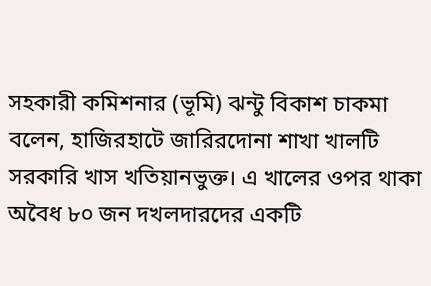সহকারী কমিশনার (ভূমি) ঝন্টু বিকাশ চাকমা বলেন, হাজিরহাটে জারিরদোনা শাখা খালটি সরকারি খাস খতিয়ানভুক্ত। এ খালের ওপর থাকা অবৈধ ৮০ জন দখলদারদের একটি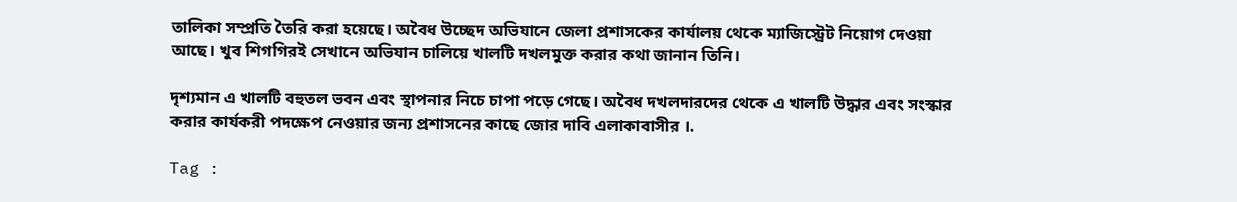তালিকা সম্প্রতি তৈরি করা হয়েছে। অবৈধ উচ্ছেদ অভিযানে জেলা প্রশাসকের কার্যালয় থেকে ম্যাজিস্ট্রেট নিয়োগ দেওয়া আছে। খুব শিগগিরই সেখানে অভিযান চালিয়ে খালটি দখলমুক্ত করার কথা জানান তিনি।

দৃশ্যমান এ খালটি বহুতল ভবন এবং স্থাপনার নিচে চাপা পড়ে গেছে। অবৈধ দখলদারদের থেকে এ খালটি উদ্ধার এবং সংস্কার করার কার্যকরী পদক্ষেপ নেওয়ার জন্য প্রশাসনের কাছে জোর দাবি এলাকাবাসীর ।.

Tag :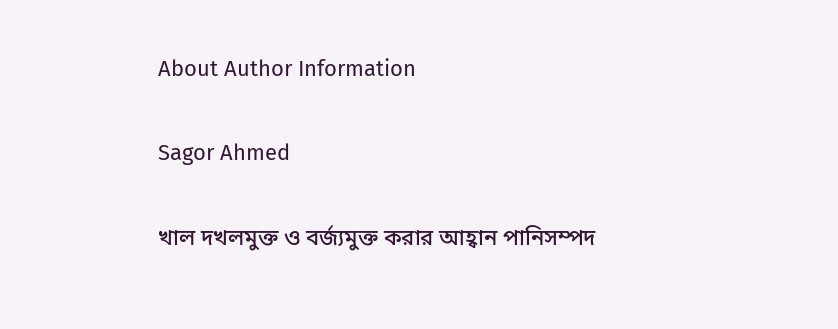About Author Information

Sagor Ahmed

খাল দখলমুক্ত ও বর্জ্যমুক্ত করার আহ্বান পানিসম্পদ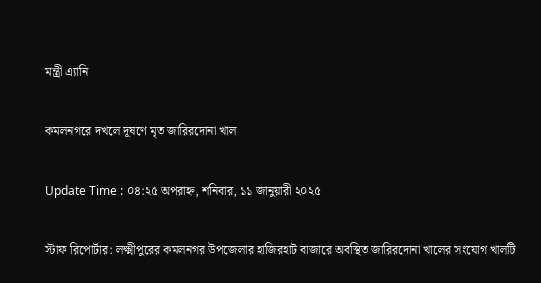মন্ত্রী এ্যানি

কমলনগরে দখলে দূষণে মৃত জারিরদোনা খাল

Update Time : ০৪:২৫ অপরাহ্ন, শনিবার, ১১ জানুয়ারী ২০২৫

স্টাফ রিপোর্টার: লক্ষ্মীপুরের কমলনগর উপজেলার হাজিরহাট বাজারে অবস্থিত জারিরদোনা খালের সংযোগ খালটি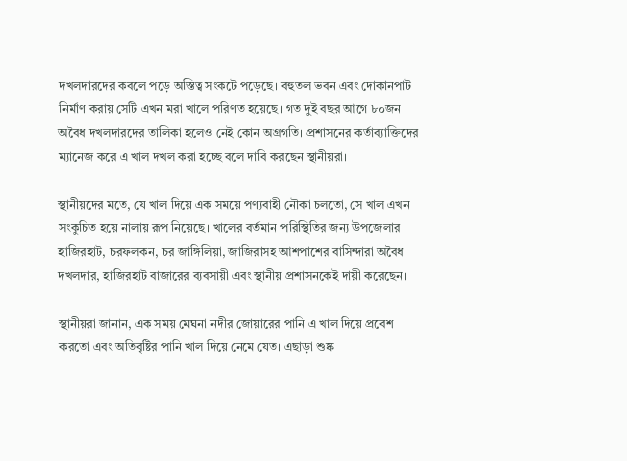দখলদারদের কবলে পড়ে অস্তিত্ব সংকটে পড়েছে। বহুতল ভবন এবং দোকানপাট নির্মাণ করায় সেটি এখন মরা খালে পরিণত হয়েছে। গত দুই বছর আগে ৮০জন অবৈধ দখলদারদের তালিকা হলেও নেই কোন অগ্রগতি। প্রশাসনের কর্তাব্যাক্তিদের ম্যানেজ করে এ খাল দখল করা হচ্ছে বলে দাবি করছেন স্থানীয়রা।

স্থানীয়দের মতে, যে খাল দিয়ে এক সময়ে পণ্যবাহী নৌকা চলতো, সে খাল এখন সংকুচিত হয়ে নালায় রূপ নিয়েছে। খালের বর্তমান পরিস্থিতির জন্য উপজেলার হাজিরহাট, চরফলকন, চর জাঙ্গিলিয়া, জাজিরাসহ আশপাশের বাসিন্দারা অবৈধ দখলদার, হাজিরহাট বাজারের ব্যবসায়ী এবং স্থানীয় প্রশাসনকেই দায়ী করেছেন।

স্থানীয়রা জানান, এক সময় মেঘনা নদীর জোয়ারের পানি এ খাল দিয়ে প্রবেশ করতো এবং অতিবৃষ্টির পানি খাল দিয়ে নেমে যেত। এছাড়া শুষ্ক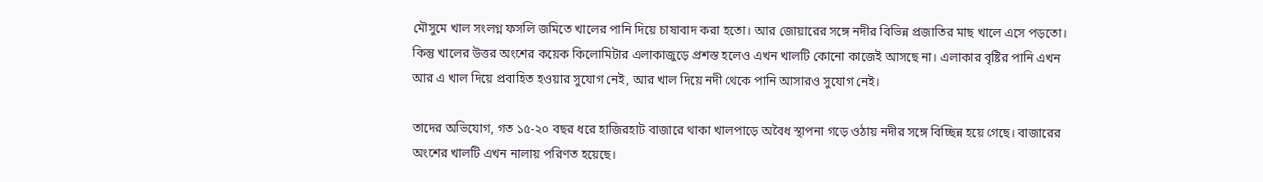মৌসুমে খাল সংলগ্ন ফসলি জমিতে খালের পানি দিয়ে চাষাবাদ করা হতো। আর জোয়ারের সঙ্গে নদীর বিভিন্ন প্রজাতির মাছ খালে এসে পড়তো। কিন্তু খালের উত্তর অংশের কয়েক কিলোমিটার এলাকাজুড়ে প্রশস্ত হলেও এখন খালটি কোনো কাজেই আসছে না। এলাকার বৃষ্টির পানি এখন আর এ খাল দিয়ে প্রবাহিত হওয়ার সুযোগ নেই, আর খাল দিয়ে নদী থেকে পানি আসারও সুযোগ নেই।

তাদের অভিযোগ, গত ১৫-২০ বছর ধরে হাজিরহাট বাজারে থাকা খালপাড়ে অবৈধ স্থাপনা গড়ে ওঠায় নদীর সঙ্গে বিচ্ছিন্ন হয়ে গেছে। বাজারের অংশের খালটি এখন নালায় পরিণত হয়েছে।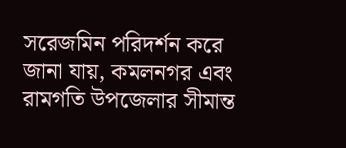সরেজমিন পরিদর্শন করে জানা যায়, কমলনগর এবং রামগতি উপজেলার সীমান্ত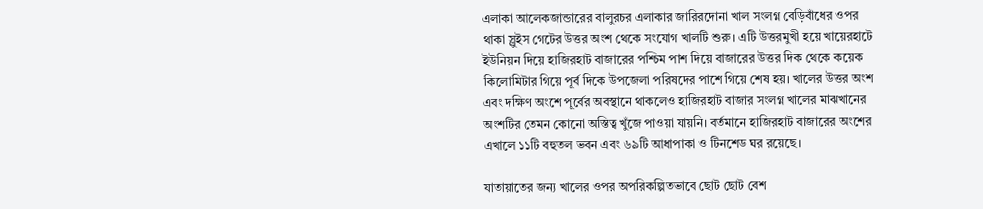এলাকা আলেকজান্ডারের বালুরচর এলাকার জারিরদোনা খাল সংলগ্ন বেড়িবাঁধের ওপর থাকা স্লুইস গেটের উত্তর অংশ থেকে সংযোগ খালটি শুরু। এটি উত্তরমুখী হয়ে খায়েরহাটে ইউনিয়ন দিয়ে হাজিরহাট বাজারের পশ্চিম পাশ দিয়ে বাজারের উত্তর দিক থেকে কয়েক কিলোমিটার গিয়ে পূর্ব দিকে উপজেলা পরিষদের পাশে গিয়ে শেষ হয়। খালের উত্তর অংশ এবং দক্ষিণ অংশে পূর্বের অবস্থানে থাকলেও হাজিরহাট বাজার সংলগ্ন খালের মাঝখানের অংশটির তেমন কোনো অস্তিত্ব খুঁজে পাওয়া যায়নি। বর্তমানে হাজিরহাট বাজারের অংশের এখালে ১১টি বহুতল ভবন এবং ৬৯টি আধাপাকা ও টিনশেড ঘর রয়েছে।

যাতায়াতের জন্য খালের ওপর অপরিকল্পিতভাবে ছোট ছোট বেশ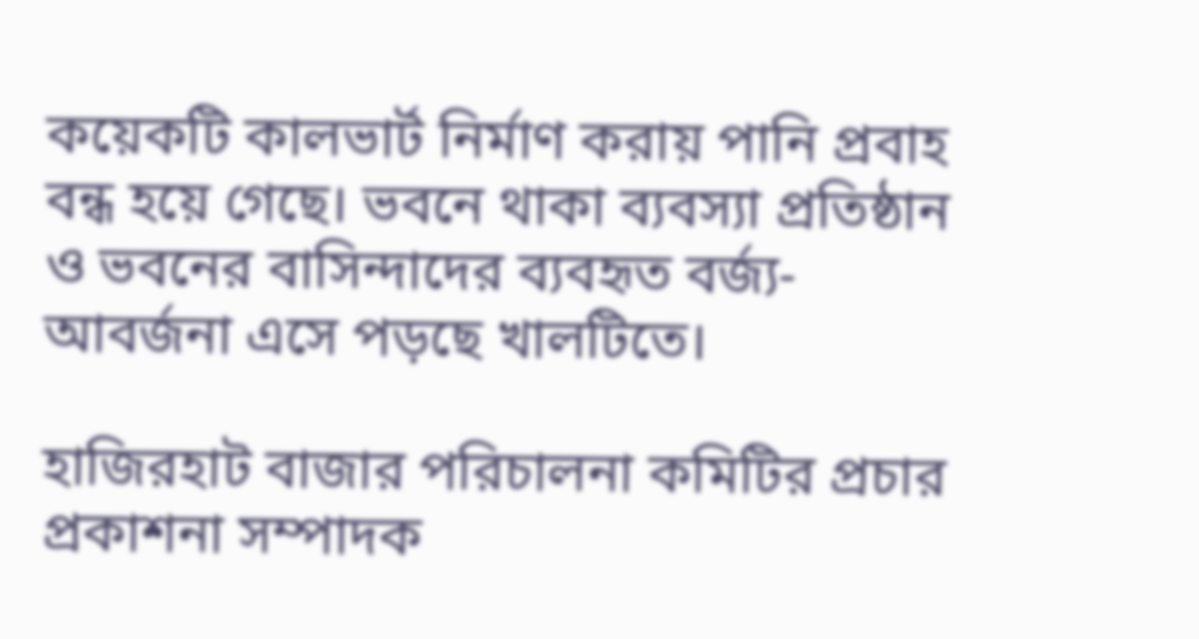কয়েকটি কালভার্ট নির্মাণ করায় পানি প্রবাহ বন্ধ হয়ে গেছে। ভবনে থাকা ব্যবস্যা প্রতিষ্ঠান ও ভবনের বাসিন্দাদের ব্যবহৃত বর্জ্য-আবর্জনা এসে পড়ছে খালটিতে।

হাজিরহাট বাজার পরিচালনা কমিটির প্রচার প্রকাশনা সম্পাদক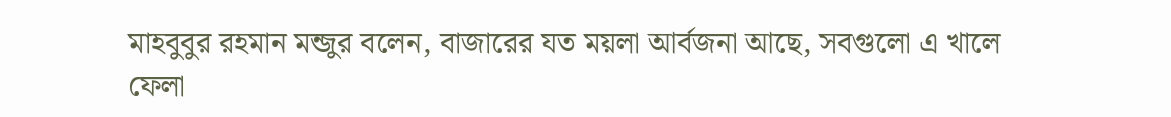মাহবুবুর রহমান মন্জুর বলেন, বাজারের যত ময়লা আর্বজনা আছে, সবগুলো এ খালে ফেলা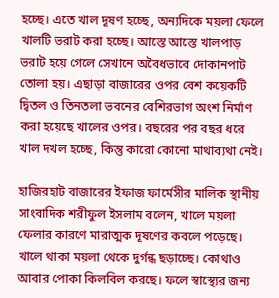হচ্ছে। এতে খাল দূষণ হচ্ছে, অন্যদিকে ময়লা ফেলে খালটি ভরাট করা হচ্ছে। আস্তে আস্তে খালপাড় ভরাট হয়ে গেলে সেখানে অবৈধভাবে দোকানপাট তোলা হয়। এছাড়া বাজারের ওপর বেশ কয়েকটি দ্বিতল ও তিনতলা ভবনের বেশিরভাগ অংশ নির্মাণ করা হয়েছে খালের ওপর। বছরের পর বছর ধরে খাল দখল হচ্ছে, কিন্তু কারো কোনো মাথাব্যথা নেই।

হাজিরহাট বাজারের ইফাজ ফার্মেসীর মালিক স্থানীয় সাংবাদিক শরীফুল ইসলাম বলেন, খালে ময়লা ফেলার কারণে মারাত্মক দূষণের কবলে পড়েছে। খালে থাকা ময়লা থেকে দুর্গন্ধ ছড়াচ্ছে। কোথাও আবার পোকা কিলবিল করছে। ফলে স্বাস্থ্যের জন্য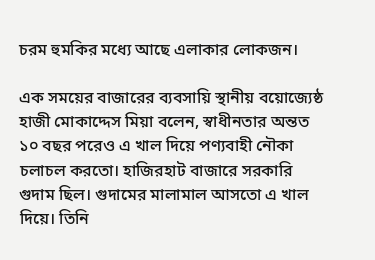চরম হুমকির মধ্যে আছে এলাকার লোকজন।

এক সময়ের বাজারের ব্যবসায়ি স্থানীয় বয়োজ্যেষ্ঠ হাজী মোকাদ্দেস মিয়া বলেন, স্বাধীনতার অন্তত ১০ বছর পরেও এ খাল দিয়ে পণ্যবাহী নৌকা চলাচল করতো। হাজিরহাট বাজারে সরকারি গুদাম ছিল। গুদামের মালামাল আসতো এ খাল দিয়ে। তিনি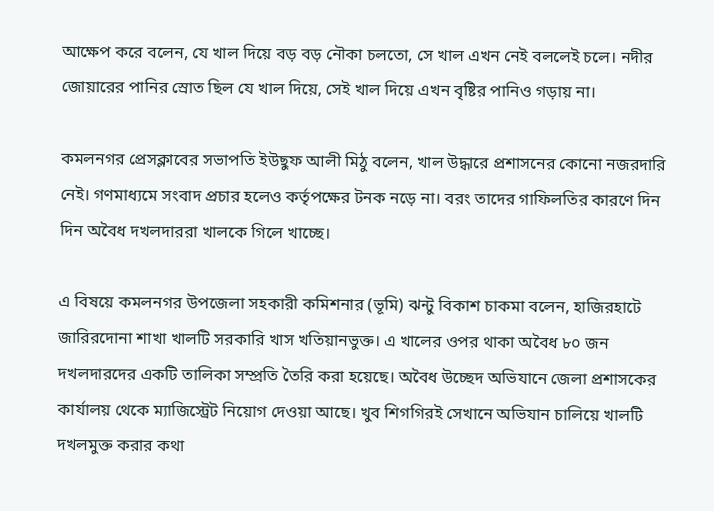আক্ষেপ করে বলেন, যে খাল দিয়ে বড় বড় নৌকা চলতো, সে খাল এখন নেই বললেই চলে। নদীর জোয়ারের পানির স্রোত ছিল যে খাল দিয়ে, সেই খাল দিয়ে এখন বৃষ্টির পানিও গড়ায় না।

কমলনগর প্রেসক্লাবের সভাপতি ইউছুফ আলী মিঠু বলেন, খাল উদ্ধারে প্রশাসনের কোনো নজরদারি নেই। গণমাধ্যমে সংবাদ প্রচার হলেও কর্তৃপক্ষের টনক নড়ে না। বরং তাদের গাফিলতির কারণে দিন দিন অবৈধ দখলদাররা খালকে গিলে খাচ্ছে।

এ বিষয়ে কমলনগর উপজেলা সহকারী কমিশনার (ভূমি) ঝন্টু বিকাশ চাকমা বলেন, হাজিরহাটে জারিরদোনা শাখা খালটি সরকারি খাস খতিয়ানভুক্ত। এ খালের ওপর থাকা অবৈধ ৮০ জন দখলদারদের একটি তালিকা সম্প্রতি তৈরি করা হয়েছে। অবৈধ উচ্ছেদ অভিযানে জেলা প্রশাসকের কার্যালয় থেকে ম্যাজিস্ট্রেট নিয়োগ দেওয়া আছে। খুব শিগগিরই সেখানে অভিযান চালিয়ে খালটি দখলমুক্ত করার কথা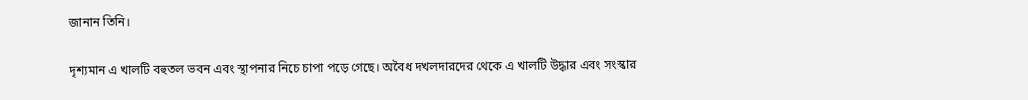জানান তিনি।

দৃশ্যমান এ খালটি বহুতল ভবন এবং স্থাপনার নিচে চাপা পড়ে গেছে। অবৈধ দখলদারদের থেকে এ খালটি উদ্ধার এবং সংস্কার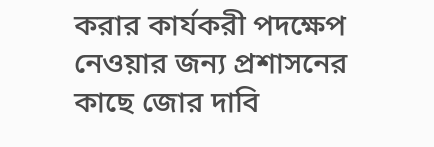করার কার্যকরী পদক্ষেপ নেওয়ার জন্য প্রশাসনের কাছে জোর দাবি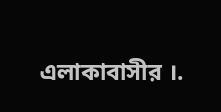এলাকাবাসীর ।.